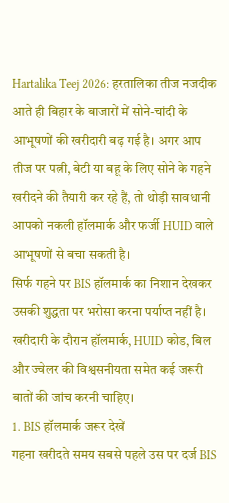Hartalika Teej 2026: हरतालिका तीज नजदीक आते ही बिहार के बाजारों में सोने-चांदी के आभूषणों की खरीदारी बढ़ गई है। अगर आप तीज पर पत्नी, बेटी या बहू के लिए सोने के गहने खरीदने की तैयारी कर रहे हैं, तो थोड़ी सावधानी आपको नकली हॉलमार्क और फर्जी HUID वाले आभूषणों से बचा सकती है।
सिर्फ गहने पर BIS हॉलमार्क का निशान देखकर उसकी शुद्धता पर भरोसा करना पर्याप्त नहीं है। खरीदारी के दौरान हॉलमार्क, HUID कोड, बिल और ज्वेलर की विश्वसनीयता समेत कई जरूरी बातों की जांच करनी चाहिए।
1. BIS हॉलमार्क जरूर देखें
गहना खरीदते समय सबसे पहले उस पर दर्ज BIS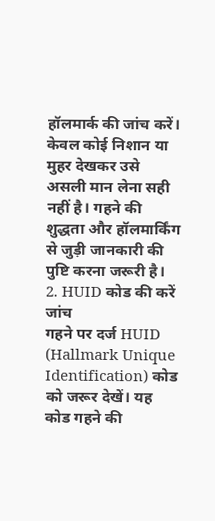हॉलमार्क की जांच करें। केवल कोई निशान या मुहर देखकर उसे असली मान लेना सही नहीं है। गहने की शुद्धता और हॉलमार्किंग से जुड़ी जानकारी की पुष्टि करना जरूरी है।
2. HUID कोड की करें जांच
गहने पर दर्ज HUID (Hallmark Unique Identification) कोड को जरूर देखें। यह कोड गहने की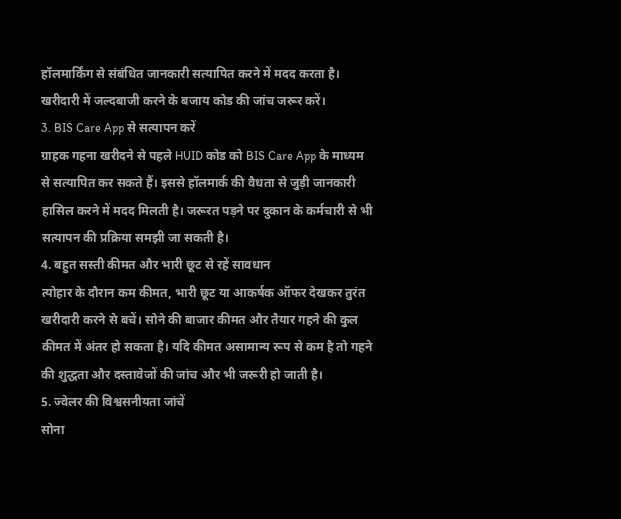हॉलमार्किंग से संबंधित जानकारी सत्यापित करने में मदद करता है। खरीदारी में जल्दबाजी करने के बजाय कोड की जांच जरूर करें।
3. BIS Care App से सत्यापन करें
ग्राहक गहना खरीदने से पहले HUID कोड को BIS Care App के माध्यम से सत्यापित कर सकते हैं। इससे हॉलमार्क की वैधता से जुड़ी जानकारी हासिल करने में मदद मिलती है। जरूरत पड़ने पर दुकान के कर्मचारी से भी सत्यापन की प्रक्रिया समझी जा सकती है।
4. बहुत सस्ती कीमत और भारी छूट से रहें सावधान
त्योहार के दौरान कम कीमत, भारी छूट या आकर्षक ऑफर देखकर तुरंत खरीदारी करने से बचें। सोने की बाजार कीमत और तैयार गहने की कुल कीमत में अंतर हो सकता है। यदि कीमत असामान्य रूप से कम है तो गहने की शुद्धता और दस्तावेजों की जांच और भी जरूरी हो जाती है।
5. ज्वेलर की विश्वसनीयता जांचें
सोना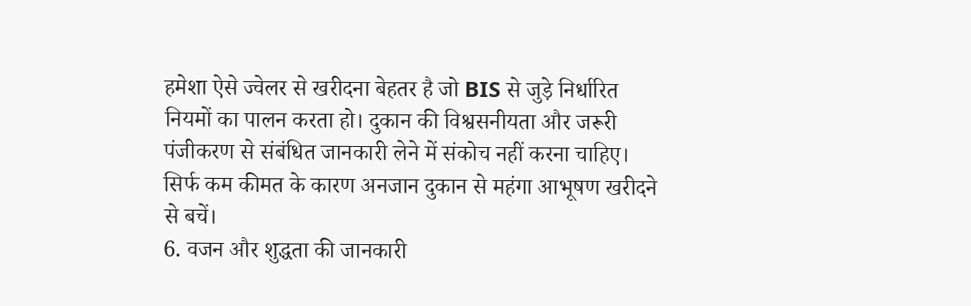हमेशा ऐसे ज्वेलर से खरीदना बेहतर है जो BIS से जुड़े निर्धारित नियमों का पालन करता हो। दुकान की विश्वसनीयता और जरूरी पंजीकरण से संबंधित जानकारी लेने में संकोच नहीं करना चाहिए। सिर्फ कम कीमत के कारण अनजान दुकान से महंगा आभूषण खरीदने से बचें।
6. वजन और शुद्धता की जानकारी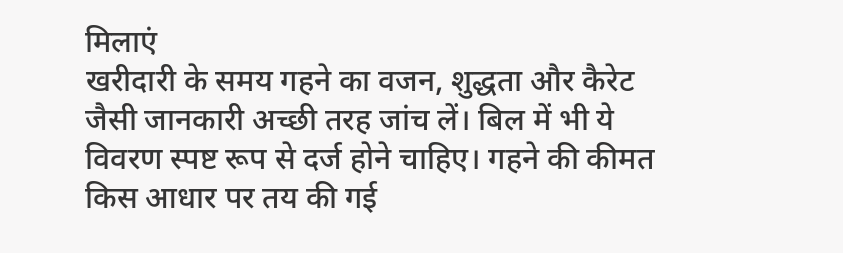मिलाएं
खरीदारी के समय गहने का वजन, शुद्धता और कैरेट जैसी जानकारी अच्छी तरह जांच लें। बिल में भी ये विवरण स्पष्ट रूप से दर्ज होने चाहिए। गहने की कीमत किस आधार पर तय की गई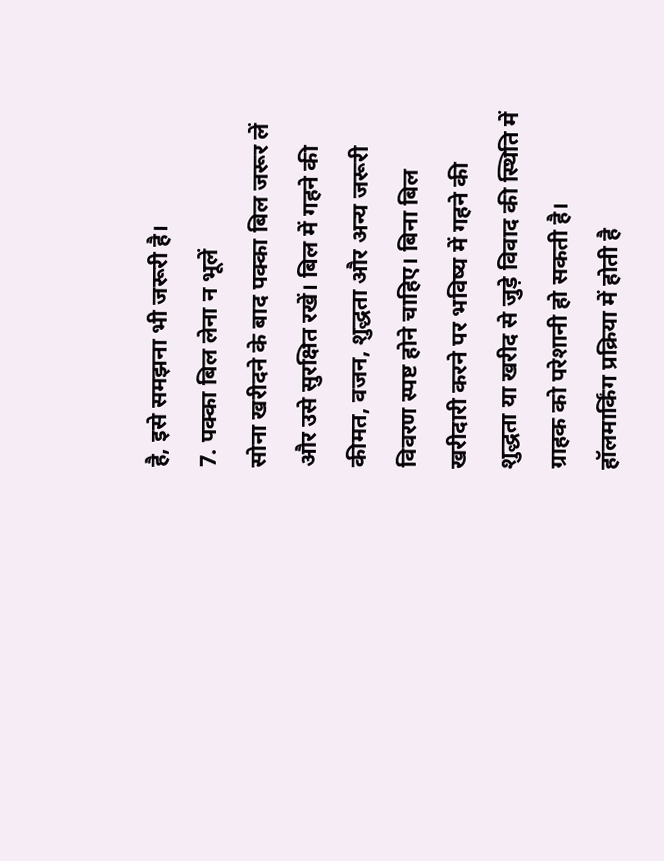है, इसे समझना भी जरूरी है।
7. पक्का बिल लेना न भूलें
सोना खरीदने के बाद पक्का बिल जरूर लें और उसे सुरक्षित रखें। बिल में गहने की कीमत, वजन, शुद्धता और अन्य जरूरी विवरण स्पष्ट होने चाहिए। बिना बिल खरीदारी करने पर भविष्य में गहने की शुद्धता या खरीद से जुड़े विवाद की स्थिति में ग्राहक को परेशानी हो सकती है।
हॉलमार्किंग प्रक्रिया में होती है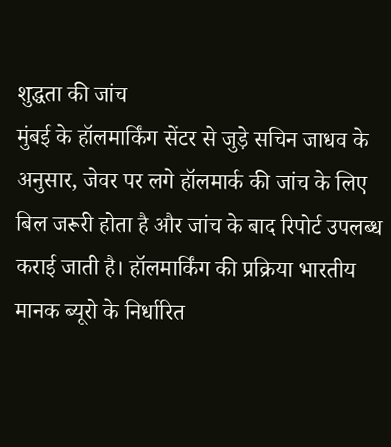शुद्धता की जांच
मुंबई के हॉलमार्किंग सेंटर से जुड़े सचिन जाधव के अनुसार, जेवर पर लगे हॉलमार्क की जांच के लिए बिल जरूरी होता है और जांच के बाद रिपोर्ट उपलब्ध कराई जाती है। हॉलमार्किंग की प्रक्रिया भारतीय मानक ब्यूरो के निर्धारित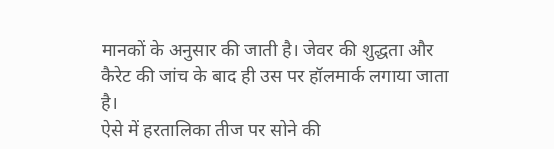मानकों के अनुसार की जाती है। जेवर की शुद्धता और कैरेट की जांच के बाद ही उस पर हॉलमार्क लगाया जाता है।
ऐसे में हरतालिका तीज पर सोने की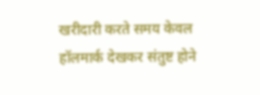खरीदारी करते समय केवल हॉलमार्क देखकर संतुष्ट होने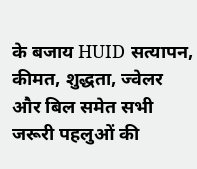के बजाय HUID सत्यापन, कीमत, शुद्धता, ज्वेलर और बिल समेत सभी जरूरी पहलुओं की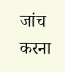जांच करना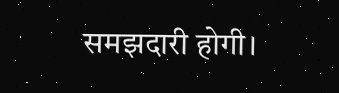समझदारी होगी।